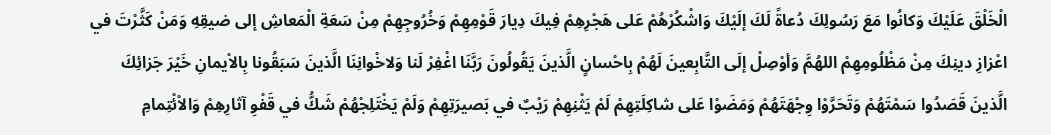الْخَلْقَ عَلَيْكَ وَكانُوا مَعَ رَسُولِكَ دُعاةً لَكَ إلَيْكَ وَاشْكُرْهُمْ عَلى هَجْرِهِمْ فِيكَ دِيارَ قَوْمِهِمْ وَخُرُوجِهِمْ مِنْ سَعَةِ الْمَعاشِ إلى ضيقِهِ وَمَنْ كَثَّرْتَ في اعْزازِ دينِكَ مِنْ مَظْلُومِهِمْ اللهُمَّ وَأوْصِلْ إلَى التَّابِعينَ لَهُمْ بِاحْسانٍ الَّذينَ يَقُولُونَ رَبَّنَا اغْفِرْ لَنا وَلاخْوانِنَا الَّذينَ سَبَقُونا بِالاْيمانِ خَيْرَ جَزائِكَ الَّذينَ قَصَدُوا سَمْتَهُمْ وَتَحَرَّوْا وِجْهَتَهُمْ وَمَضَوْا عَلى شاكِلَتِهِمْ لَمْ يَثْنِهِمْ رَيْبٌ في بَصيرَتِهِمْ وَلَمْ يَخْتَلِجْهُمْ شَكُّ في قَفْوِ آثارِهِمْ وَالاْئْتِمامِ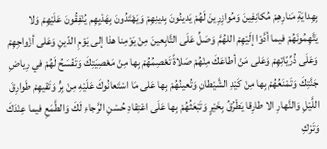بِهِدايَةِ مَنارِهِمْ مُكانِفِينَ وَمُوازِرِينَ لَهُمْ يَدينُونَ بِدينِهِمْ وَيَهْتَدُونَ بِهَدْيِهِم يُنْفِقُونَ عَلَيْهِمْ وَلا يَتَّهِمُونَهُمْ فيما أدَّوْا إلَيْهِمْ اللهُمَّ وَصَلِّ عَلَى التَّابِعينَ مِنْ يَوْمِنا هذا إلى يَوْمِ الدّينِ وَعَلى أزْواجِهِمْ وَعَلَى ذُرِّيّاتِهِمْ وَعَلى مَنْ أطاعَكَ مِنْهُمْ صَلاةً تَعْصِمُهُمْ بِها مِنْ مَعْصِيَتِكَ وَتَفْسَحُ لَهُمْ في رِياضِ جَنَّتِكَ وَتَمْنَعُهُمْ بِها مِنْ كَيْدِ الشَّيْطانِ وَتُعينُهُمْ بِها عَلى مَا اسْتَعانُوكَ عَلَيْهِ مِنْ بِرٍّ وَتَقيهِمْ طَوارِقَ اللَّيْلِ وَالنَّهارِ الا طارِقا يَطْرُقُ بِخَيْرٍ وَتَبْعَثُهُمْ بِها عَلَى اعْتِقادِ حُسْنِ الرَّجاءِ لَكَ وَالطَّمَعِ فيما عِنْدَكَ وَتَرْكِ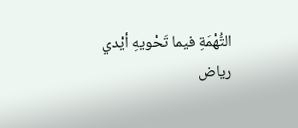التُّهْمَةِ فيما تَحْويهِ أيْدي
رياض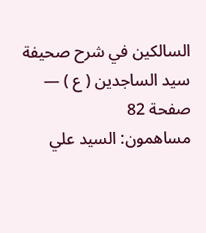السالكين في شرح صحيفة سيد الساجدين ( ع ) — صفحة 82
مساهمون: السيد علي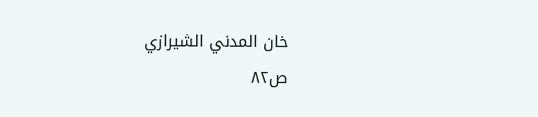خان المدني الشيرازي
ص٨٢